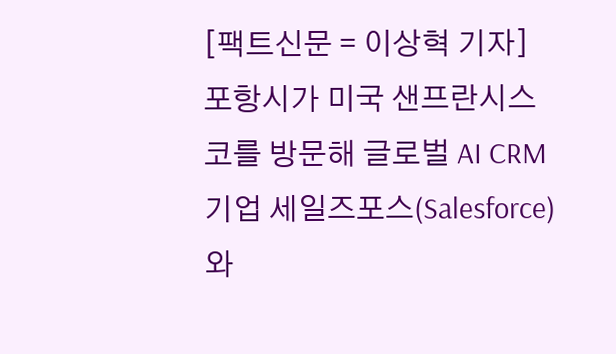[팩트신문 = 이상혁 기자] 포항시가 미국 샌프란시스코를 방문해 글로벌 AI CRM 기업 세일즈포스(Salesforce)와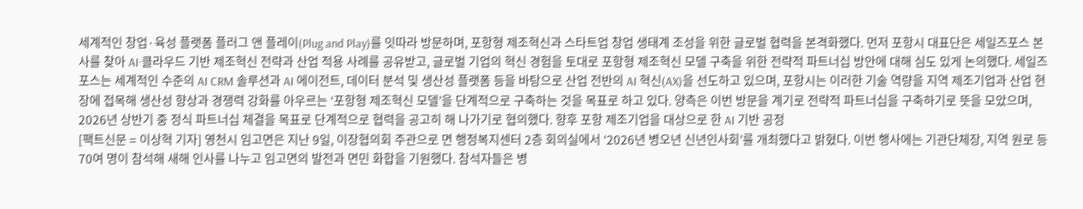세계적인 창업·육성 플랫폼 플러그 앤 플레이(Plug and Play)를 잇따라 방문하며, 포항형 제조혁신과 스타트업 창업 생태계 조성을 위한 글로벌 협력을 본격화했다. 먼저 포항시 대표단은 세일즈포스 본사를 찾아 AI·클라우드 기반 제조혁신 전략과 산업 적용 사례를 공유받고, 글로벌 기업의 혁신 경험을 토대로 포항형 제조혁신 모델 구축을 위한 전략적 파트너십 방안에 대해 심도 있게 논의했다. 세일즈포스는 세계적인 수준의 AI CRM 솔루션과 AI 에이전트, 데이터 분석 및 생산성 플랫폼 등을 바탕으로 산업 전반의 AI 혁신(AX)을 선도하고 있으며, 포항시는 이러한 기술 역량을 지역 제조기업과 산업 현장에 접목해 생산성 향상과 경쟁력 강화를 아우르는 ‘포항형 제조혁신 모델’을 단계적으로 구축하는 것을 목표로 하고 있다. 양측은 이번 방문을 계기로 전략적 파트너십을 구축하기로 뜻을 모았으며, 2026년 상반기 중 정식 파트너십 체결을 목표로 단계적으로 협력을 공고히 해 나가기로 협의했다. 향후 포항 제조기업을 대상으로 한 AI 기반 공정
[팩트신문 = 이상혁 기자] 영천시 임고면은 지난 9일, 이장협의회 주관으로 면 행정복지센터 2층 회의실에서 ‘2026년 병오년 신년인사회’를 개최했다고 밝혔다. 이번 행사에는 기관단체장, 지역 원로 등 70여 명이 참석해 새해 인사를 나누고 임고면의 발전과 면민 화합을 기원했다. 참석자들은 병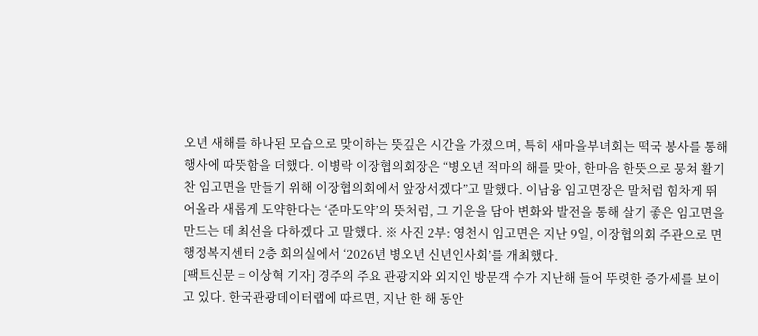오년 새해를 하나된 모습으로 맞이하는 뜻깊은 시간을 가졌으며, 특히 새마을부녀회는 떡국 봉사를 통해 행사에 따뜻함을 더했다. 이병락 이장협의회장은 “병오년 적마의 해를 맞아, 한마음 한뜻으로 뭉쳐 활기찬 임고면을 만들기 위해 이장협의회에서 앞장서겠다”고 말했다. 이남융 임고면장은 말처럼 힘차게 뛰어올라 새롭게 도약한다는 ‘준마도약’의 뜻처럼, 그 기운을 담아 변화와 발전을 통해 살기 좋은 임고면을 만드는 데 최선을 다하겠다 고 말했다. ※ 사진 2부: 영천시 임고면은 지난 9일, 이장협의회 주관으로 면 행정복지센터 2층 회의실에서 ‘2026년 병오년 신년인사회’를 개최했다.
[팩트신문 = 이상혁 기자] 경주의 주요 관광지와 외지인 방문객 수가 지난해 들어 뚜렷한 증가세를 보이고 있다. 한국관광데이터랩에 따르면, 지난 한 해 동안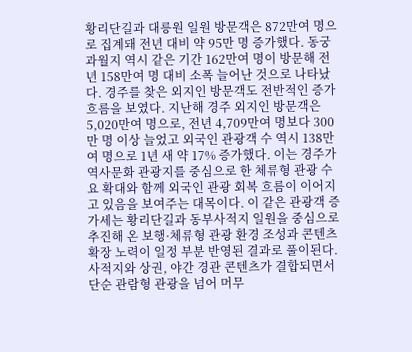황리단길과 대릉원 일원 방문객은 872만여 명으로 집계돼 전년 대비 약 95만 명 증가했다. 동궁과월지 역시 같은 기간 162만여 명이 방문해 전년 158만여 명 대비 소폭 늘어난 것으로 나타났다. 경주를 찾은 외지인 방문객도 전반적인 증가 흐름을 보였다. 지난해 경주 외지인 방문객은 5,020만여 명으로, 전년 4,709만여 명보다 300만 명 이상 늘었고 외국인 관광객 수 역시 138만여 명으로 1년 새 약 17% 증가했다. 이는 경주가 역사문화 관광지를 중심으로 한 체류형 관광 수요 확대와 함께 외국인 관광 회복 흐름이 이어지고 있음을 보여주는 대목이다. 이 같은 관광객 증가세는 황리단길과 동부사적지 일원을 중심으로 추진해 온 보행·체류형 관광 환경 조성과 콘텐츠 확장 노력이 일정 부분 반영된 결과로 풀이된다. 사적지와 상권, 야간 경관 콘텐츠가 결합되면서 단순 관람형 관광을 넘어 머무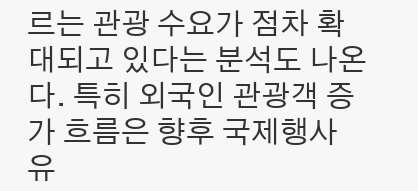르는 관광 수요가 점차 확대되고 있다는 분석도 나온다. 특히 외국인 관광객 증가 흐름은 향후 국제행사 유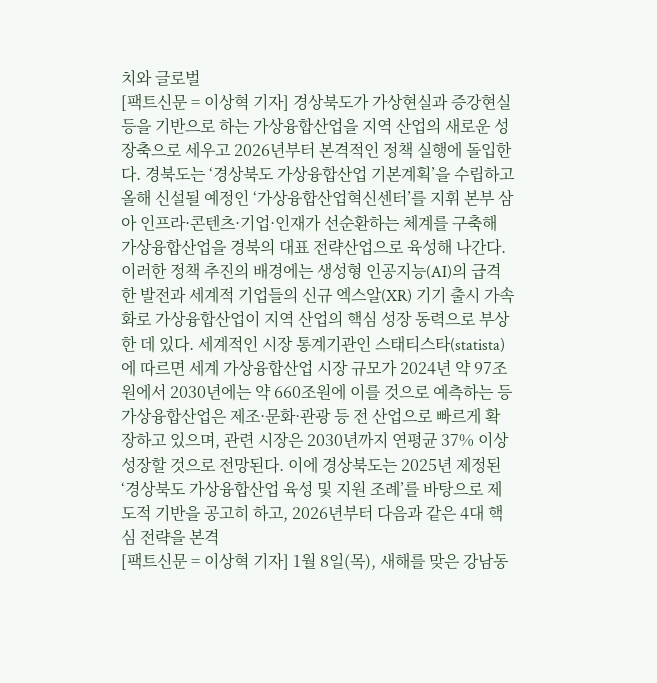치와 글로벌
[팩트신문 = 이상혁 기자] 경상북도가 가상현실과 증강현실 등을 기반으로 하는 가상융합산업을 지역 산업의 새로운 성장축으로 세우고 2026년부터 본격적인 정책 실행에 돌입한다. 경북도는 ‘경상북도 가상융합산업 기본계획’을 수립하고 올해 신설될 예정인 ‘가상융합산업혁신센터’를 지휘 본부 삼아 인프라·콘텐츠·기업·인재가 선순환하는 체계를 구축해 가상융합산업을 경북의 대표 전략산업으로 육성해 나간다. 이러한 정책 추진의 배경에는 생성형 인공지능(AI)의 급격한 발전과 세계적 기업들의 신규 엑스알(XR) 기기 출시 가속화로 가상융합산업이 지역 산업의 핵심 성장 동력으로 부상한 데 있다. 세계적인 시장 통계기관인 스태티스타(statista)에 따르면 세계 가상융합산업 시장 규모가 2024년 약 97조원에서 2030년에는 약 660조원에 이를 것으로 예측하는 등 가상융합산업은 제조·문화·관광 등 전 산업으로 빠르게 확장하고 있으며, 관련 시장은 2030년까지 연평균 37% 이상 성장할 것으로 전망된다. 이에 경상북도는 2025년 제정된 ‘경상북도 가상융합산업 육성 및 지원 조례’를 바탕으로 제도적 기반을 공고히 하고, 2026년부터 다음과 같은 4대 핵심 전략을 본격
[팩트신문 = 이상혁 기자] 1월 8일(목), 새해를 맞은 강남동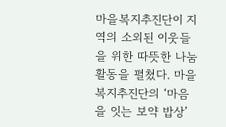마을복지추진단이 지역의 소외된 이웃들을 위한 따뜻한 나눔 활동을 펼쳤다. 마을복지추진단의 ‘마음을 잇는 보약 밥상’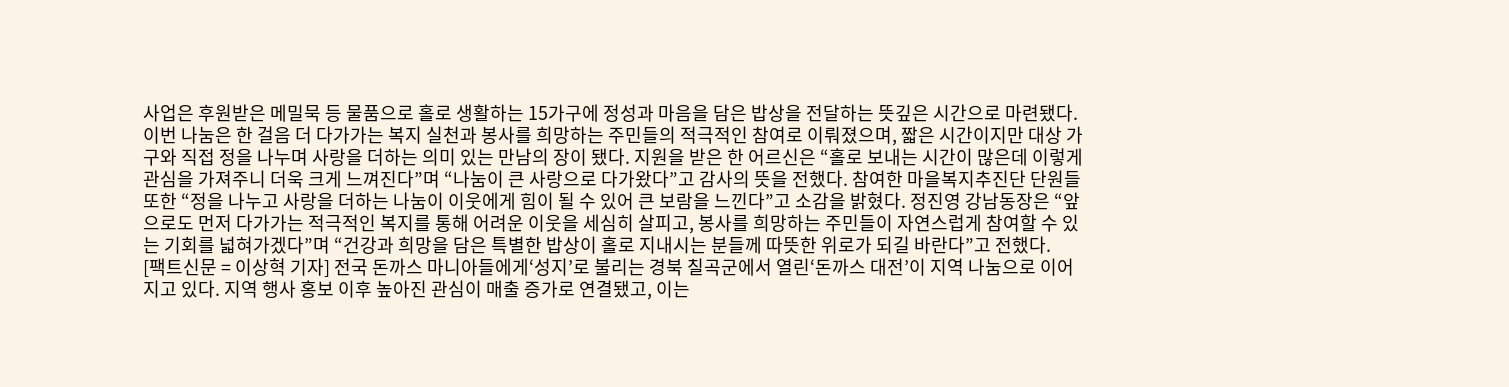사업은 후원받은 메밀묵 등 물품으로 홀로 생활하는 15가구에 정성과 마음을 담은 밥상을 전달하는 뜻깊은 시간으로 마련됐다. 이번 나눔은 한 걸음 더 다가가는 복지 실천과 봉사를 희망하는 주민들의 적극적인 참여로 이뤄졌으며, 짧은 시간이지만 대상 가구와 직접 정을 나누며 사랑을 더하는 의미 있는 만남의 장이 됐다. 지원을 받은 한 어르신은 “홀로 보내는 시간이 많은데 이렇게 관심을 가져주니 더욱 크게 느껴진다”며 “나눔이 큰 사랑으로 다가왔다”고 감사의 뜻을 전했다. 참여한 마을복지추진단 단원들 또한 “정을 나누고 사랑을 더하는 나눔이 이웃에게 힘이 될 수 있어 큰 보람을 느낀다”고 소감을 밝혔다. 정진영 강남동장은 “앞으로도 먼저 다가가는 적극적인 복지를 통해 어려운 이웃을 세심히 살피고, 봉사를 희망하는 주민들이 자연스럽게 참여할 수 있는 기회를 넓혀가겠다”며 “건강과 희망을 담은 특별한 밥상이 홀로 지내시는 분들께 따뜻한 위로가 되길 바란다”고 전했다.
[팩트신문 = 이상혁 기자] 전국 돈까스 마니아들에게‘성지’로 불리는 경북 칠곡군에서 열린‘돈까스 대전’이 지역 나눔으로 이어지고 있다. 지역 행사 홍보 이후 높아진 관심이 매출 증가로 연결됐고, 이는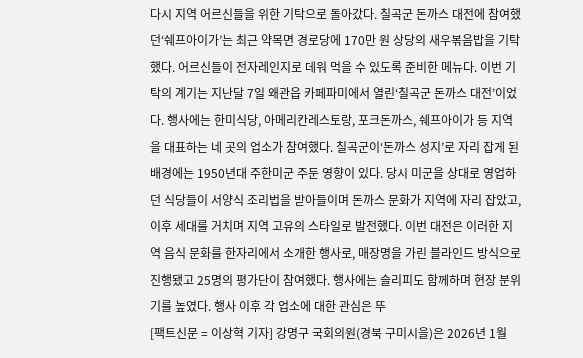다시 지역 어르신들을 위한 기탁으로 돌아갔다. 칠곡군 돈까스 대전에 참여했던‘쉐프아이가’는 최근 약목면 경로당에 170만 원 상당의 새우볶음밥을 기탁했다. 어르신들이 전자레인지로 데워 먹을 수 있도록 준비한 메뉴다. 이번 기탁의 계기는 지난달 7일 왜관읍 카페파미에서 열린‘칠곡군 돈까스 대전’이었다. 행사에는 한미식당, 아메리칸레스토랑, 포크돈까스, 쉐프아이가 등 지역을 대표하는 네 곳의 업소가 참여했다. 칠곡군이‘돈까스 성지’로 자리 잡게 된 배경에는 1950년대 주한미군 주둔 영향이 있다. 당시 미군을 상대로 영업하던 식당들이 서양식 조리법을 받아들이며 돈까스 문화가 지역에 자리 잡았고, 이후 세대를 거치며 지역 고유의 스타일로 발전했다. 이번 대전은 이러한 지역 음식 문화를 한자리에서 소개한 행사로, 매장명을 가린 블라인드 방식으로 진행됐고 25명의 평가단이 참여했다. 행사에는 슬리피도 함께하며 현장 분위기를 높였다. 행사 이후 각 업소에 대한 관심은 뚜
[팩트신문 = 이상혁 기자] 강명구 국회의원(경북 구미시을)은 2026년 1월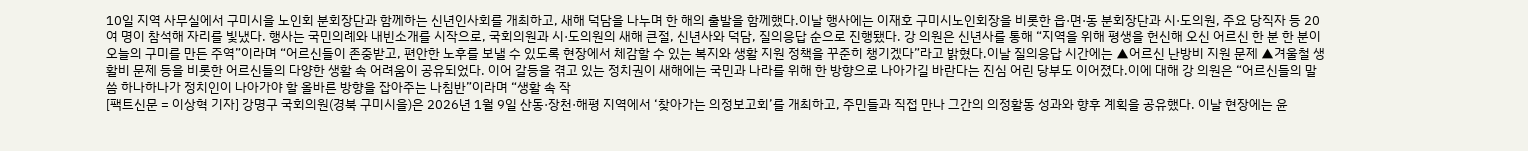10일 지역 사무실에서 구미시을 노인회 분회장단과 함께하는 신년인사회를 개최하고, 새해 덕담을 나누며 한 해의 출발을 함께했다.이날 행사에는 이재호 구미시노인회장을 비롯한 읍·면·동 분회장단과 시·도의원, 주요 당직자 등 20여 명이 참석해 자리를 빛냈다. 행사는 국민의례와 내빈소개를 시작으로, 국회의원과 시·도의원의 새해 큰절, 신년사와 덕담, 질의응답 순으로 진행됐다. 강 의원은 신년사를 통해 “지역을 위해 평생을 헌신해 오신 어르신 한 분 한 분이 오늘의 구미를 만든 주역”이라며 “어르신들이 존중받고, 편안한 노후를 보낼 수 있도록 현장에서 체감할 수 있는 복지와 생활 지원 정책을 꾸준히 챙기겠다”라고 밝혔다.이날 질의응답 시간에는 ▲어르신 난방비 지원 문제 ▲겨울철 생활비 문제 등을 비롯한 어르신들의 다양한 생활 속 어려움이 공유되었다. 이어 갈등을 겪고 있는 정치권이 새해에는 국민과 나라를 위해 한 방향으로 나아가길 바란다는 진심 어린 당부도 이어졌다.이에 대해 강 의원은 “어르신들의 말씀 하나하나가 정치인이 나아가야 할 올바른 방향을 잡아주는 나침반”이라며 “생활 속 작
[팩트신문 = 이상혁 기자] 강명구 국회의원(경북 구미시을)은 2026년 1월 9일 산동·장천·해평 지역에서 ‘찾아가는 의정보고회’를 개최하고, 주민들과 직접 만나 그간의 의정활동 성과와 향후 계획을 공유했다. 이날 현장에는 윤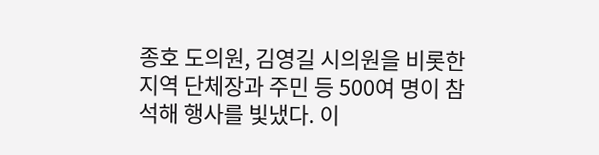종호 도의원, 김영길 시의원을 비롯한 지역 단체장과 주민 등 500여 명이 참석해 행사를 빛냈다. 이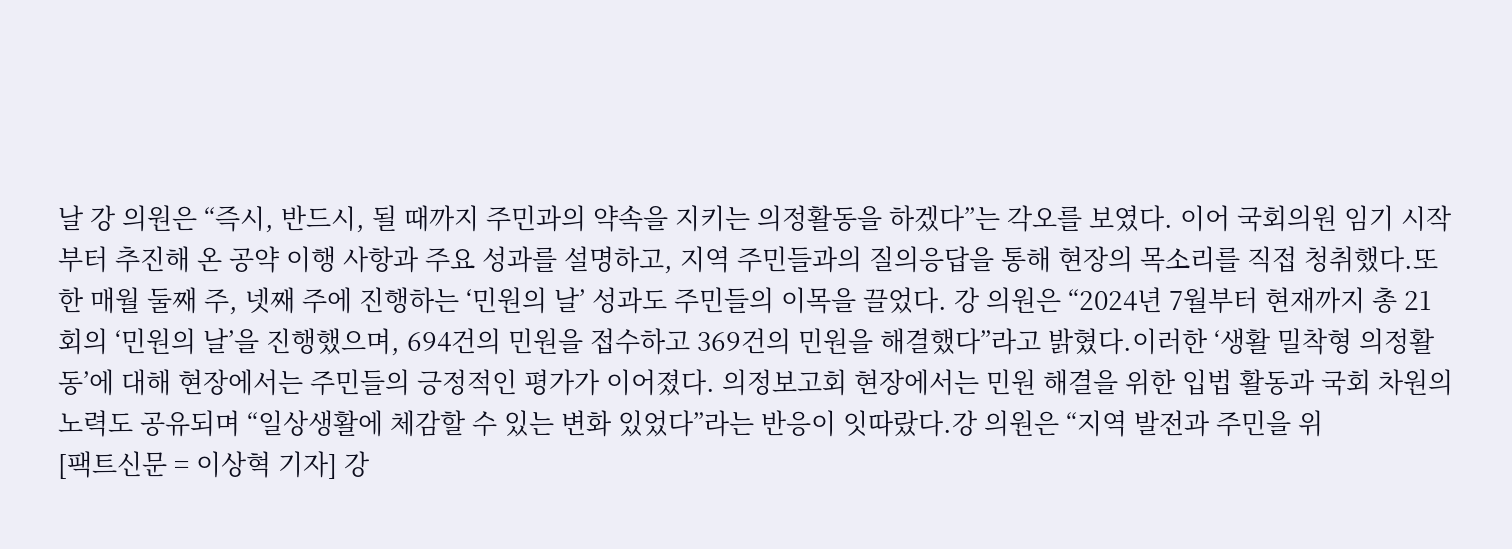날 강 의원은 “즉시, 반드시, 될 때까지 주민과의 약속을 지키는 의정활동을 하겠다”는 각오를 보였다. 이어 국회의원 임기 시작부터 추진해 온 공약 이행 사항과 주요 성과를 설명하고, 지역 주민들과의 질의응답을 통해 현장의 목소리를 직접 청취했다.또한 매월 둘째 주, 넷째 주에 진행하는 ‘민원의 날’ 성과도 주민들의 이목을 끌었다. 강 의원은 “2024년 7월부터 현재까지 총 21회의 ‘민원의 날’을 진행했으며, 694건의 민원을 접수하고 369건의 민원을 해결했다”라고 밝혔다.이러한 ‘생활 밀착형 의정활동’에 대해 현장에서는 주민들의 긍정적인 평가가 이어졌다. 의정보고회 현장에서는 민원 해결을 위한 입법 활동과 국회 차원의 노력도 공유되며 “일상생활에 체감할 수 있는 변화 있었다”라는 반응이 잇따랐다.강 의원은 “지역 발전과 주민을 위
[팩트신문 = 이상혁 기자] 강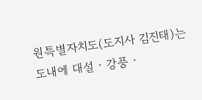원특별자치도(도지사 김진태)는 도내에 대설‧강풍‧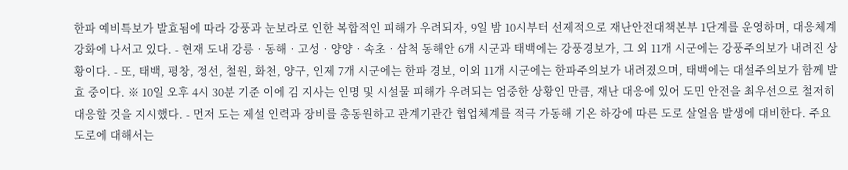한파 예비특보가 발효됨에 따라 강풍과 눈보라로 인한 복합적인 피해가 우려되자, 9일 밤 10시부터 선제적으로 재난안전대책본부 1단계를 운영하며, 대응체계 강화에 나서고 있다. - 현재 도내 강릉‧동해‧고성‧양양‧속초‧삼척 동해안 6개 시군과 태백에는 강풍경보가, 그 외 11개 시군에는 강풍주의보가 내려진 상황이다. - 또, 태백, 평창, 정선, 철원, 화천, 양구, 인제 7개 시군에는 한파 경보, 이외 11개 시군에는 한파주의보가 내려졌으며, 태백에는 대설주의보가 함께 발효 중이다. ※ 10일 오후 4시 30분 기준 이에 김 지사는 인명 및 시설물 피해가 우려되는 엄중한 상황인 만큼, 재난 대응에 있어 도민 안전을 최우선으로 철저히 대응할 것을 지시했다. - 먼저 도는 제설 인력과 장비를 총동원하고 관계기관간 협업체계를 적극 가동해 기온 하강에 따른 도로 살얼음 발생에 대비한다. 주요 도로에 대해서는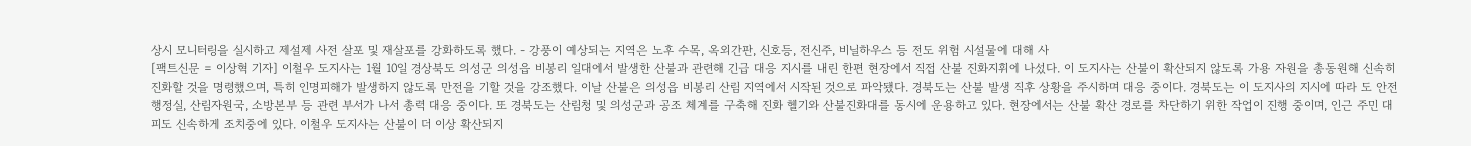상시 모니터링을 실시하고 제설제 사전 살포 및 재살포를 강화하도록 했다. - 강풍이 예상되는 지역은 노후 수목, 옥외간판, 신호등, 전신주, 비닐하우스 등 전도 위험 시설물에 대해 사
[팩트신문 = 이상혁 기자] 이철우 도지사는 1월 10일 경상북도 의성군 의성읍 비봉리 일대에서 발생한 산불과 관련해 긴급 대응 지시를 내린 한편 현장에서 직접 산불 진화지휘에 나섰다. 이 도지사는 산불이 확산되지 않도록 가용 자원을 총동원해 신속히 진화할 것을 명령했으며, 특히 인명피해가 발생하지 않도록 만전을 기할 것을 강조했다. 이날 산불은 의성읍 비봉리 산림 지역에서 시작된 것으로 파악됐다. 경북도는 산불 발생 직후 상황을 주시하며 대응 중이다. 경북도는 이 도지사의 지시에 따라 도 안전행정실, 산림자원국, 소방본부 등 관련 부서가 나서 총력 대응 중이다. 또 경북도는 산림청 및 의성군과 공조 체계를 구축해 진화 헬기와 산불진화대를 동시에 운용하고 있다. 현장에서는 산불 확산 경로를 차단하기 위한 작업이 진행 중이며, 인근 주민 대피도 신속하게 조치중에 있다. 이철우 도지사는 산불이 더 이상 확산되지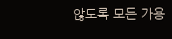않도록 모든 가용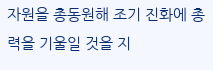자원을 총동원해 조기 진화에 총력을 기울일 것을 지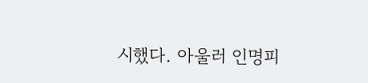시했다. 아울러 인명피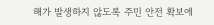해가 발생하지 않도록 주민 안전 확보에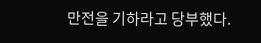만전을 기하라고 당부했다.